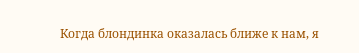Когда блондинка оказалась ближе к нам, я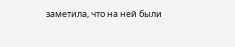заметила, что на ней были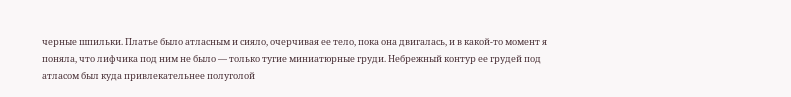черные шпильки. Платье было атласным и сияло, очерчивая ее тело, пока она двигалась, и в какой-то момент я поняла, что лифчика под ним не было — только тугие миниатюрные груди. Небрежный контур ее грудей под атласом был куда привлекательнее полуголой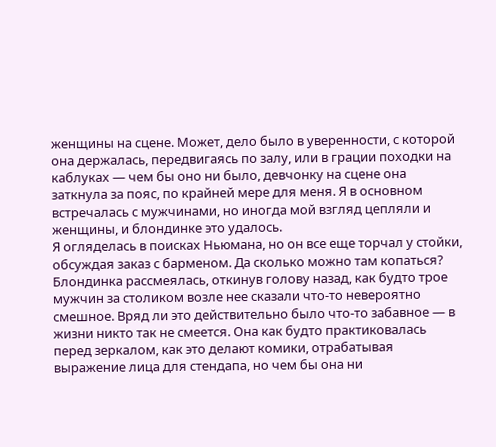женщины на сцене. Может, дело было в уверенности, с которой она держалась, передвигаясь по залу, или в грации походки на каблуках — чем бы оно ни было, девчонку на сцене она заткнула за пояс, по крайней мере для меня. Я в основном встречалась с мужчинами, но иногда мой взгляд цепляли и женщины, и блондинке это удалось.
Я огляделась в поисках Ньюмана, но он все еще торчал у стойки, обсуждая заказ с барменом. Да сколько можно там копаться? Блондинка рассмеялась, откинув голову назад, как будто трое мужчин за столиком возле нее сказали что-то невероятно смешное. Вряд ли это действительно было что-то забавное — в жизни никто так не смеется. Она как будто практиковалась перед зеркалом, как это делают комики, отрабатывая выражение лица для стендапа, но чем бы она ни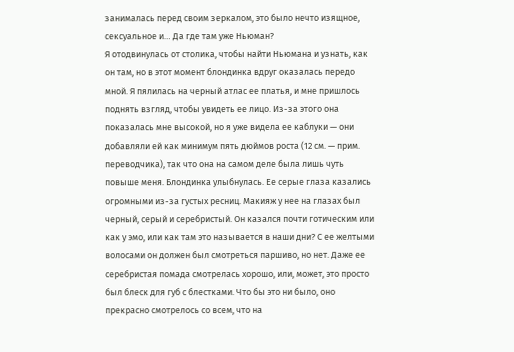занималась перед своим зеркалом, это было нечто изящное, сексуальное и… Да где там уже Ньюман?
Я отодвинулась от столика, чтобы найти Ньюмана и узнать, как он там, но в этот момент блондинка вдруг оказалась передо мной. Я пялилась на черный атлас ее платья, и мне пришлось поднять взгляд, чтобы увидеть ее лицо. Из-за этого она показалась мне высокой, но я уже видела ее каблуки — они добавляли ей как минимум пять дюймов роста (12 см. — прим. переводчика), так что она на самом деле была лишь чуть повыше меня. Блондинка улыбнулась. Ее серые глаза казались огромными из-за густых ресниц. Макияж у нее на глазах был черный, серый и серебристый. Он казался почти готическим или как у эмо, или как там это называется в наши дни? С ее желтыми волосами он должен был смотреться паршиво, но нет. Даже ее серебристая помада смотрелась хорошо, или, может, это просто был блеск для губ с блестками. Что бы это ни было, оно прекрасно смотрелось со всем, что на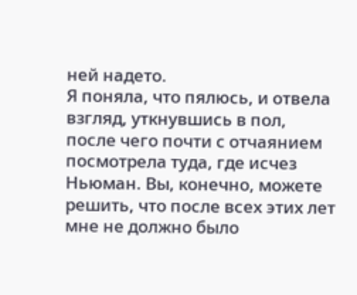ней надето.
Я поняла, что пялюсь, и отвела взгляд, уткнувшись в пол, после чего почти с отчаянием посмотрела туда, где исчез Ньюман. Вы, конечно, можете решить, что после всех этих лет мне не должно было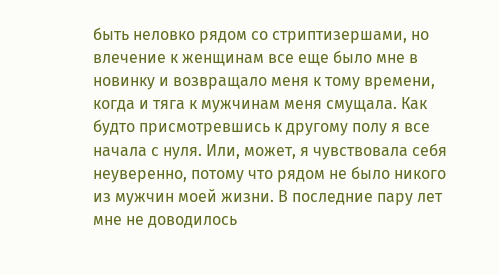быть неловко рядом со стриптизершами, но влечение к женщинам все еще было мне в новинку и возвращало меня к тому времени, когда и тяга к мужчинам меня смущала. Как будто присмотревшись к другому полу я все начала с нуля. Или, может, я чувствовала себя неуверенно, потому что рядом не было никого из мужчин моей жизни. В последние пару лет мне не доводилось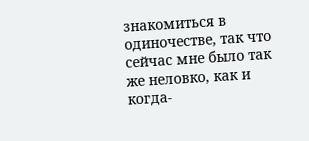знакомиться в одиночестве, так что сейчас мне было так же неловко, как и когда-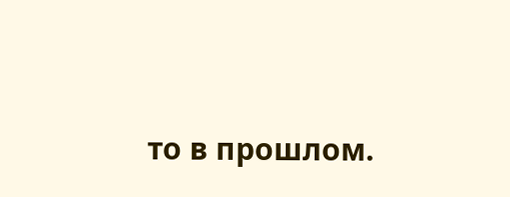то в прошлом.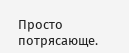Просто потрясающе.